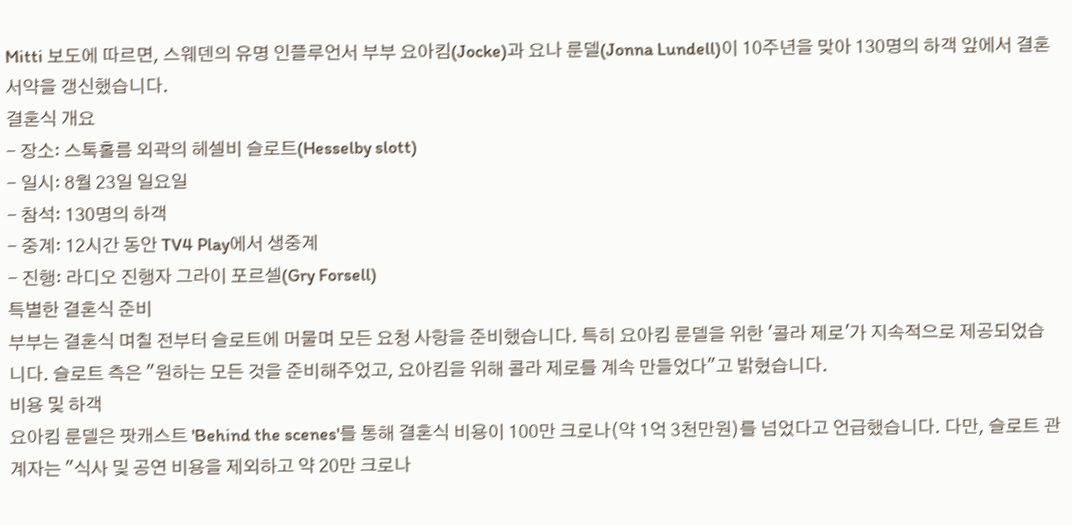Mitti 보도에 따르면, 스웨덴의 유명 인플루언서 부부 요아킴(Jocke)과 요나 룬델(Jonna Lundell)이 10주년을 맞아 130명의 하객 앞에서 결혼 서약을 갱신했습니다.
결혼식 개요
- 장소: 스톡홀름 외곽의 헤셀비 슬로트(Hesselby slott)
- 일시: 8월 23일 일요일
- 참석: 130명의 하객
- 중계: 12시간 동안 TV4 Play에서 생중계
- 진행: 라디오 진행자 그라이 포르셀(Gry Forsell)
특별한 결혼식 준비
부부는 결혼식 며칠 전부터 슬로트에 머물며 모든 요청 사항을 준비했습니다. 특히 요아킴 룬델을 위한 '콜라 제로'가 지속적으로 제공되었습니다. 슬로트 측은 "원하는 모든 것을 준비해주었고, 요아킴을 위해 콜라 제로를 계속 만들었다"고 밝혔습니다.
비용 및 하객
요아킴 룬델은 팟캐스트 'Behind the scenes'를 통해 결혼식 비용이 100만 크로나(약 1억 3천만원)를 넘었다고 언급했습니다. 다만, 슬로트 관계자는 "식사 및 공연 비용을 제외하고 약 20만 크로나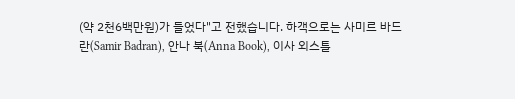(약 2천6백만원)가 들었다"고 전했습니다. 하객으로는 사미르 바드란(Samir Badran), 안나 북(Anna Book), 이사 외스틀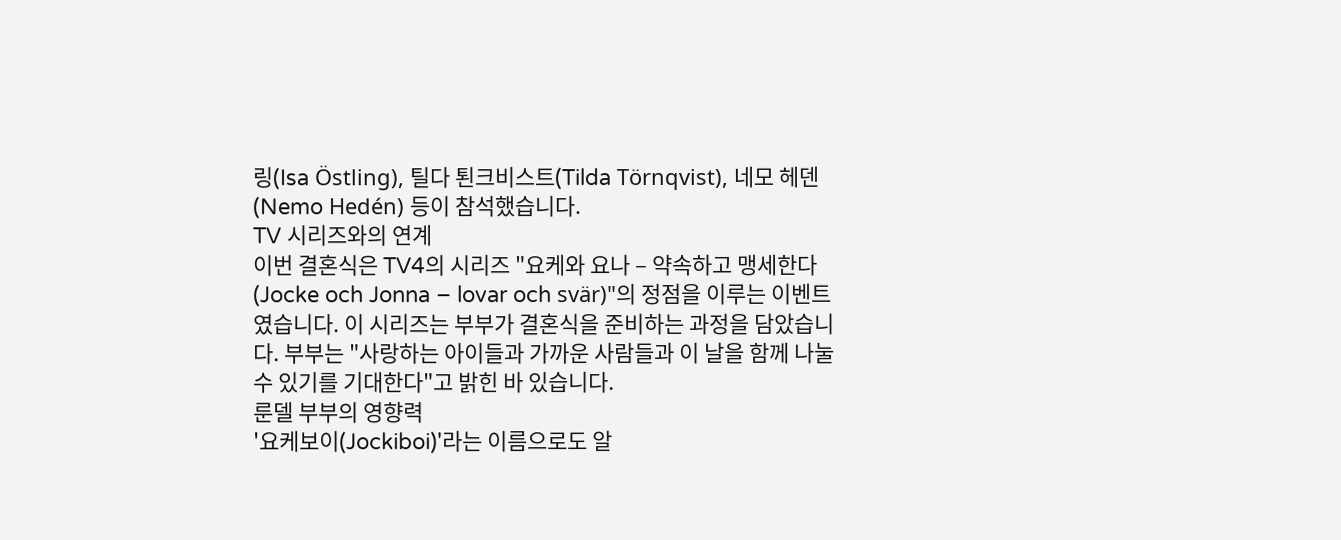링(Isa Östling), 틸다 퇸크비스트(Tilda Törnqvist), 네모 헤덴(Nemo Hedén) 등이 참석했습니다.
TV 시리즈와의 연계
이번 결혼식은 TV4의 시리즈 "요케와 요나 – 약속하고 맹세한다(Jocke och Jonna – lovar och svär)"의 정점을 이루는 이벤트였습니다. 이 시리즈는 부부가 결혼식을 준비하는 과정을 담았습니다. 부부는 "사랑하는 아이들과 가까운 사람들과 이 날을 함께 나눌 수 있기를 기대한다"고 밝힌 바 있습니다.
룬델 부부의 영향력
'요케보이(Jockiboi)'라는 이름으로도 알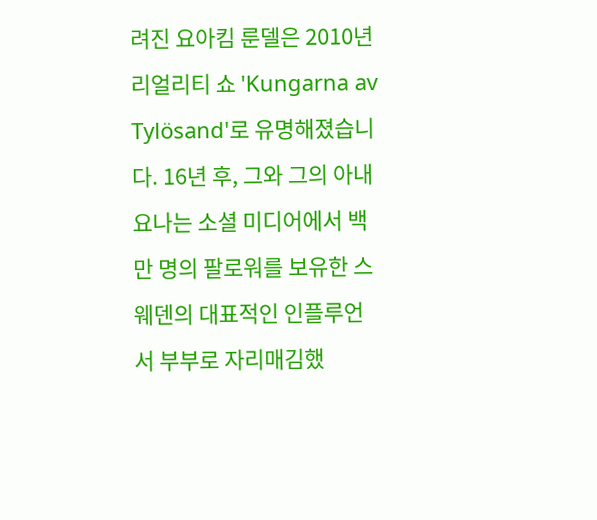려진 요아킴 룬델은 2010년 리얼리티 쇼 'Kungarna av Tylösand'로 유명해졌습니다. 16년 후, 그와 그의 아내 요나는 소셜 미디어에서 백만 명의 팔로워를 보유한 스웨덴의 대표적인 인플루언서 부부로 자리매김했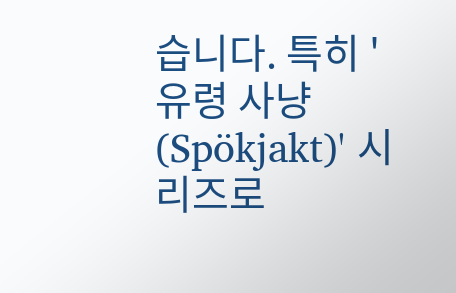습니다. 특히 '유령 사냥(Spökjakt)' 시리즈로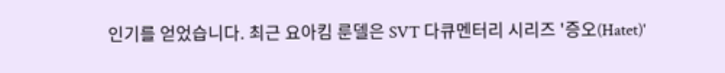인기를 얻었습니다. 최근 요아킴 룬델은 SVT 다큐멘터리 시리즈 '증오(Hatet)'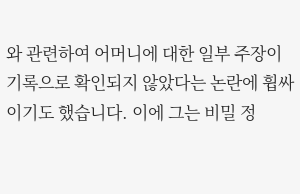와 관련하여 어머니에 대한 일부 주장이 기록으로 확인되지 않았다는 논란에 휩싸이기도 했습니다. 이에 그는 비밀 정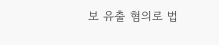보 유출 혐의로 법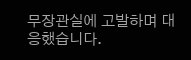무장관실에 고발하며 대응했습니다.